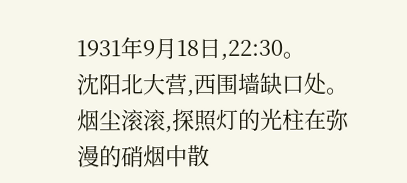1931年9月18日,22:30。
沈阳北大营,西围墙缺口处。
烟尘滚滚,探照灯的光柱在弥漫的硝烟中散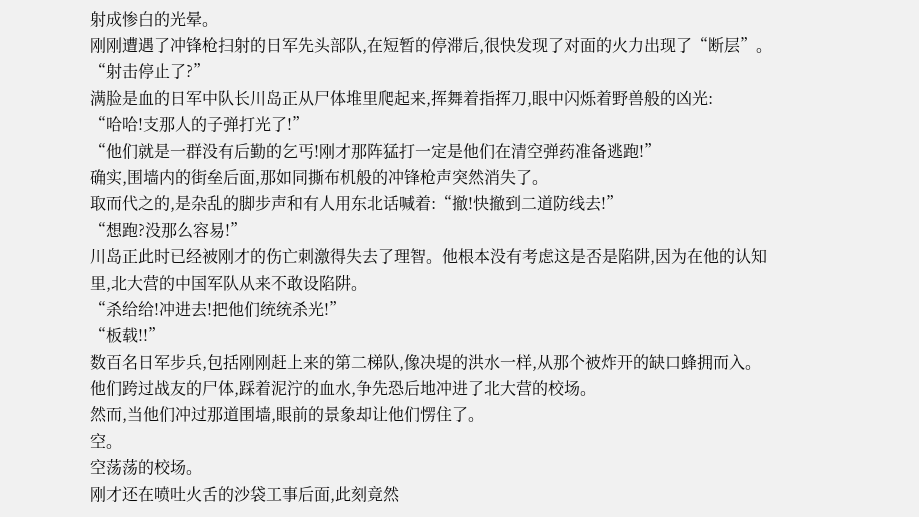射成惨白的光晕。
刚刚遭遇了冲锋枪扫射的日军先头部队,在短暂的停滞后,很快发现了对面的火力出现了“断层”。
“射击停止了?”
满脸是血的日军中队长川岛正从尸体堆里爬起来,挥舞着指挥刀,眼中闪烁着野兽般的凶光:
“哈哈!支那人的子弹打光了!”
“他们就是一群没有后勤的乞丐!刚才那阵猛打一定是他们在清空弹药准备逃跑!”
确实,围墙内的街垒后面,那如同撕布机般的冲锋枪声突然消失了。
取而代之的,是杂乱的脚步声和有人用东北话喊着:“撤!快撤到二道防线去!”
“想跑?没那么容易!”
川岛正此时已经被刚才的伤亡刺激得失去了理智。他根本没有考虑这是否是陷阱,因为在他的认知里,北大营的中国军队从来不敢设陷阱。
“杀给给!冲进去!把他们统统杀光!”
“板载!!”
数百名日军步兵,包括刚刚赶上来的第二梯队,像决堤的洪水一样,从那个被炸开的缺口蜂拥而入。
他们跨过战友的尸体,踩着泥泞的血水,争先恐后地冲进了北大营的校场。
然而,当他们冲过那道围墙,眼前的景象却让他们愣住了。
空。
空荡荡的校场。
刚才还在喷吐火舌的沙袋工事后面,此刻竟然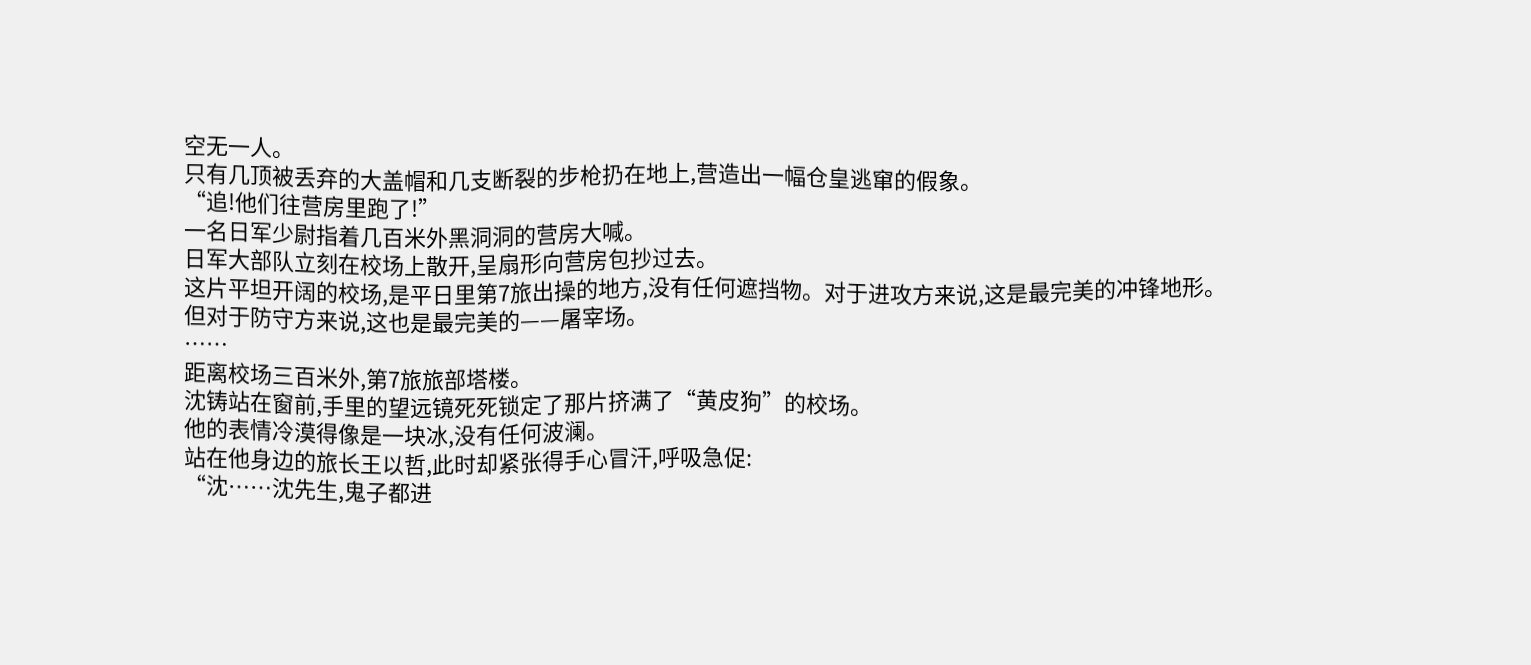空无一人。
只有几顶被丢弃的大盖帽和几支断裂的步枪扔在地上,营造出一幅仓皇逃窜的假象。
“追!他们往营房里跑了!”
一名日军少尉指着几百米外黑洞洞的营房大喊。
日军大部队立刻在校场上散开,呈扇形向营房包抄过去。
这片平坦开阔的校场,是平日里第7旅出操的地方,没有任何遮挡物。对于进攻方来说,这是最完美的冲锋地形。
但对于防守方来说,这也是最完美的——屠宰场。
……
距离校场三百米外,第7旅旅部塔楼。
沈铸站在窗前,手里的望远镜死死锁定了那片挤满了“黄皮狗”的校场。
他的表情冷漠得像是一块冰,没有任何波澜。
站在他身边的旅长王以哲,此时却紧张得手心冒汗,呼吸急促:
“沈……沈先生,鬼子都进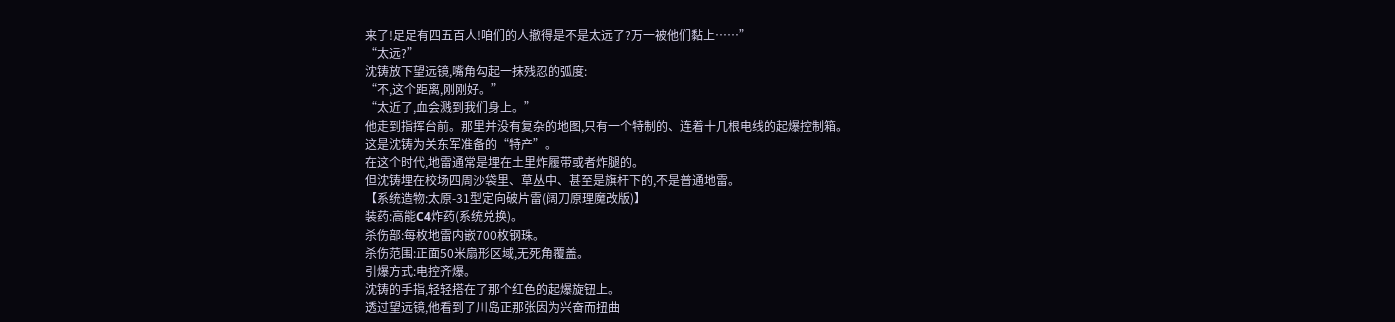来了!足足有四五百人!咱们的人撤得是不是太远了?万一被他们黏上……”
“太远?”
沈铸放下望远镜,嘴角勾起一抹残忍的弧度:
“不,这个距离,刚刚好。”
“太近了,血会溅到我们身上。”
他走到指挥台前。那里并没有复杂的地图,只有一个特制的、连着十几根电线的起爆控制箱。
这是沈铸为关东军准备的“特产”。
在这个时代,地雷通常是埋在土里炸履带或者炸腿的。
但沈铸埋在校场四周沙袋里、草丛中、甚至是旗杆下的,不是普通地雷。
【系统造物:太原-31型定向破片雷(阔刀原理魔改版)】
装药:高能C4炸药(系统兑换)。
杀伤部:每枚地雷内嵌700枚钢珠。
杀伤范围:正面50米扇形区域,无死角覆盖。
引爆方式:电控齐爆。
沈铸的手指,轻轻搭在了那个红色的起爆旋钮上。
透过望远镜,他看到了川岛正那张因为兴奋而扭曲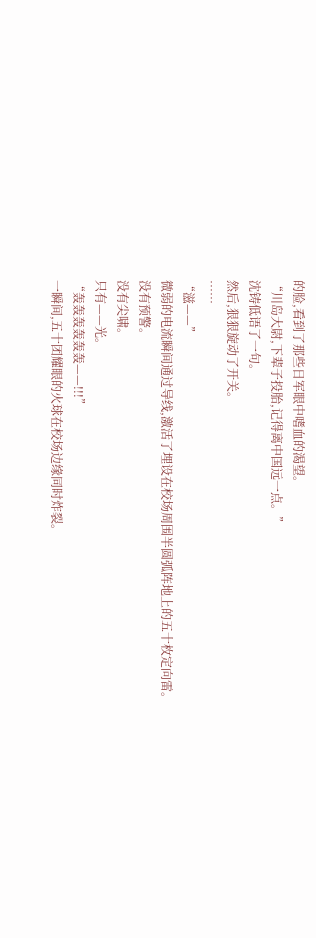的脸,看到了那些日军眼中嗜血的渴望。
“川岛大尉,下辈子投胎,记得离中国远一点。”
沈铸低语了一句。
然后,狠狠旋动了开关。
……
“滋——”
微弱的电流瞬间通过导线,激活了埋设在校场周围半圆弧阵地上的五十枚定向雷。
没有预警。
没有尖啸。
只有——光。
“轰轰轰轰轰轰——!!!”
一瞬间,五十团耀眼的火球在校场边缘同时炸裂。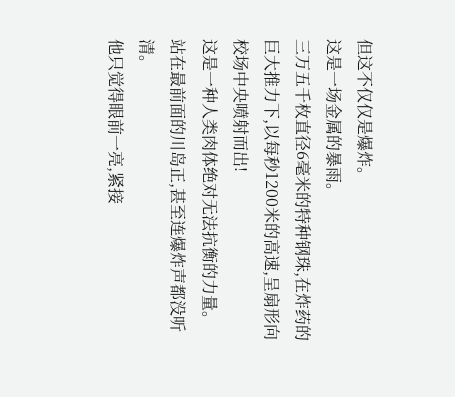但这不仅仅是爆炸。
这是一场金属的暴雨。
三万五千枚直径6毫米的特种钢珠,在炸药的巨大推力下,以每秒1200米的高速,呈扇形向校场中央喷射而出!
这是一种人类肉体绝对无法抗衡的力量。
站在最前面的川岛正,甚至连爆炸声都没听清。
他只觉得眼前一亮,紧接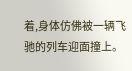着,身体仿佛被一辆飞驰的列车迎面撞上。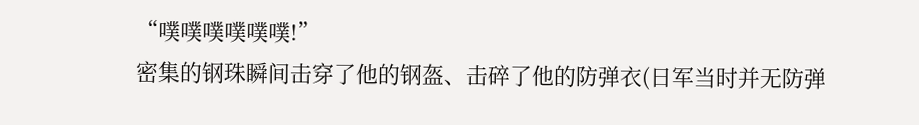“噗噗噗噗噗噗!”
密集的钢珠瞬间击穿了他的钢盔、击碎了他的防弹衣(日军当时并无防弹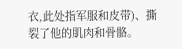衣,此处指军服和皮带)、撕裂了他的肌肉和骨骼。